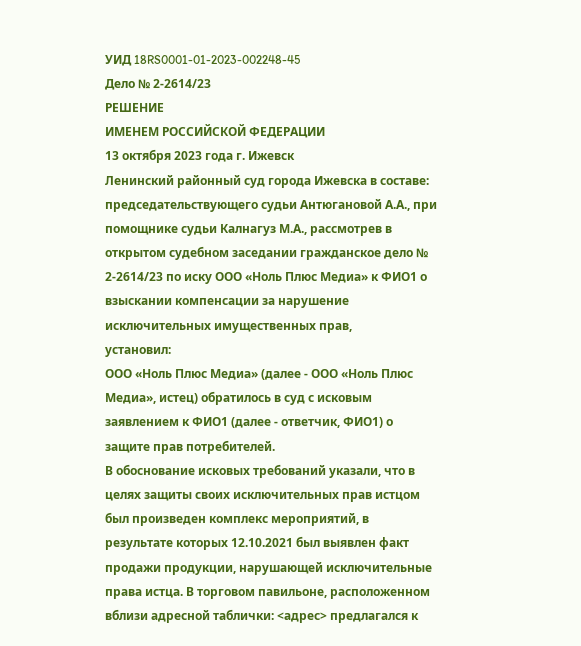УИД 18RS0001-01-2023-002248-45
Дело № 2-2614/23
РЕШЕНИЕ
ИМЕНЕМ РОССИЙСКОЙ ФЕДЕРАЦИИ
13 октября 2023 года г. Ижевск
Ленинский районный суд города Ижевска в составе: председательствующего судьи Антюгановой А.А., при помощнике судьи Калнагуз М.А., рассмотрев в открытом судебном заседании гражданское дело № 2-2614/23 по иску ООО «Ноль Плюс Медиа» к ФИО1 о взыскании компенсации за нарушение исключительных имущественных прав,
установил:
ООО «Ноль Плюс Медиа» (далее - ООО «Ноль Плюс Медиа», истец) обратилось в суд с исковым заявлением к ФИО1 (далее - ответчик, ФИО1) о защите прав потребителей.
В обоснование исковых требований указали, что в целях защиты своих исключительных прав истцом был произведен комплекс мероприятий, в результате которых 12.10.2021 был выявлен факт продажи продукции, нарушающей исключительные права истца. В торговом павильоне, расположенном вблизи адресной таблички: <адрес> предлагался к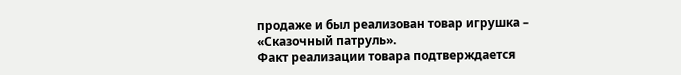продаже и был реализован товар игрушка – «Сказочный патруль».
Факт реализации товара подтверждается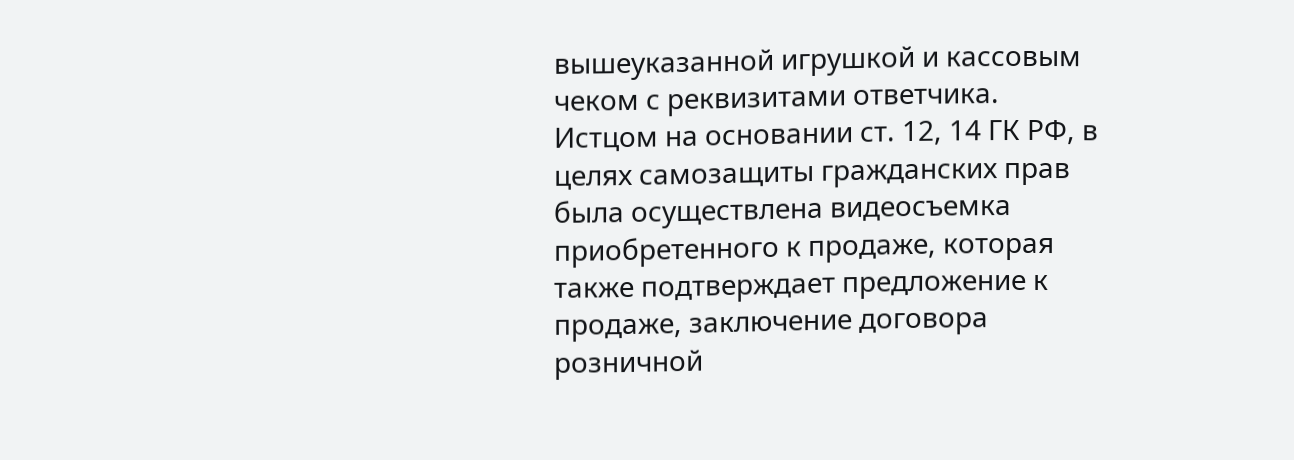вышеуказанной игрушкой и кассовым чеком с реквизитами ответчика.
Истцом на основании ст. 12, 14 ГК РФ, в целях самозащиты гражданских прав была осуществлена видеосъемка приобретенного к продаже, которая также подтверждает предложение к продаже, заключение договора розничной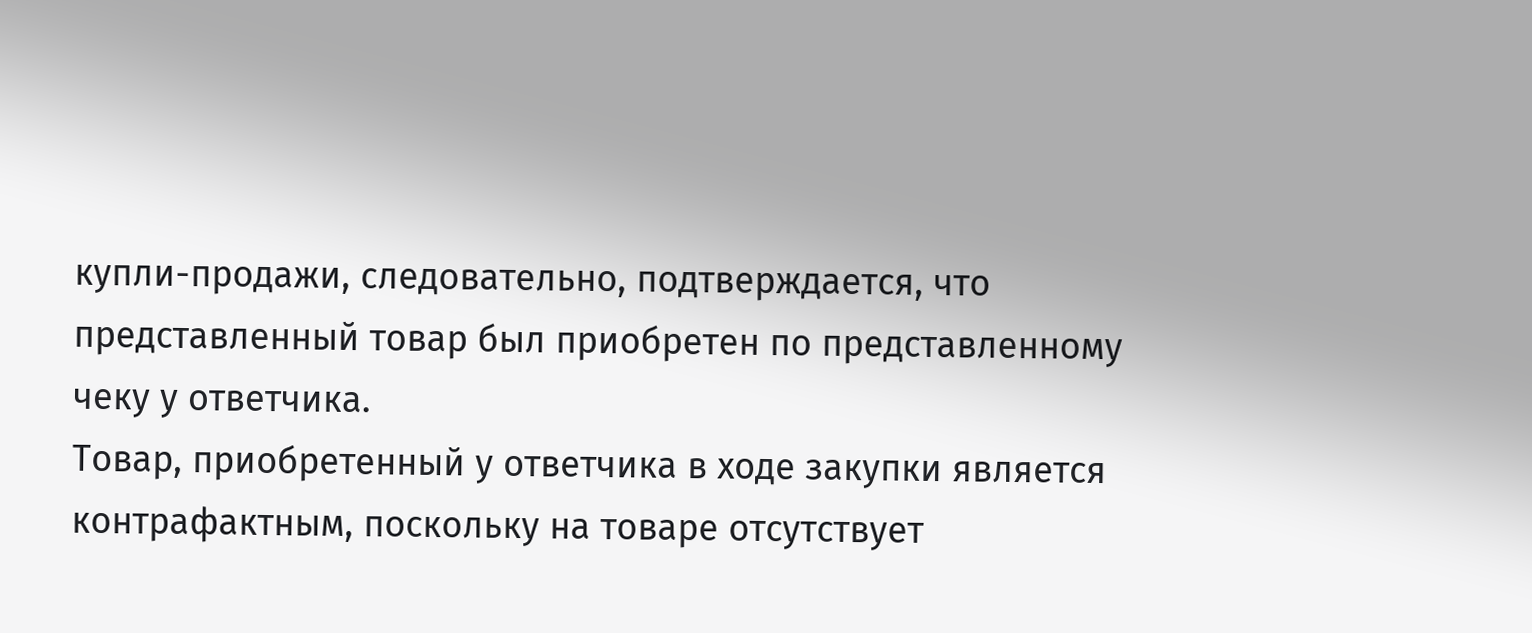купли-продажи, следовательно, подтверждается, что представленный товар был приобретен по представленному чеку у ответчика.
Товар, приобретенный у ответчика в ходе закупки является контрафактным, поскольку на товаре отсутствует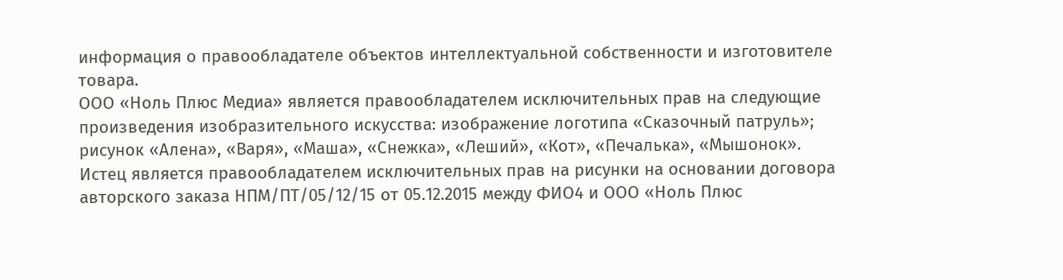информация о правообладателе объектов интеллектуальной собственности и изготовителе товара.
ООО «Ноль Плюс Медиа» является правообладателем исключительных прав на следующие произведения изобразительного искусства: изображение логотипа «Сказочный патруль»; рисунок «Алена», «Варя», «Маша», «Снежка», «Леший», «Кот», «Печалька», «Мышонок».
Истец является правообладателем исключительных прав на рисунки на основании договора авторского заказа НПМ/ПТ/05/12/15 от 05.12.2015 между ФИО4 и ООО «Ноль Плюс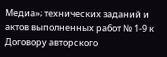Медиа»; технических заданий и актов выполненных работ № 1-9 к Договору авторского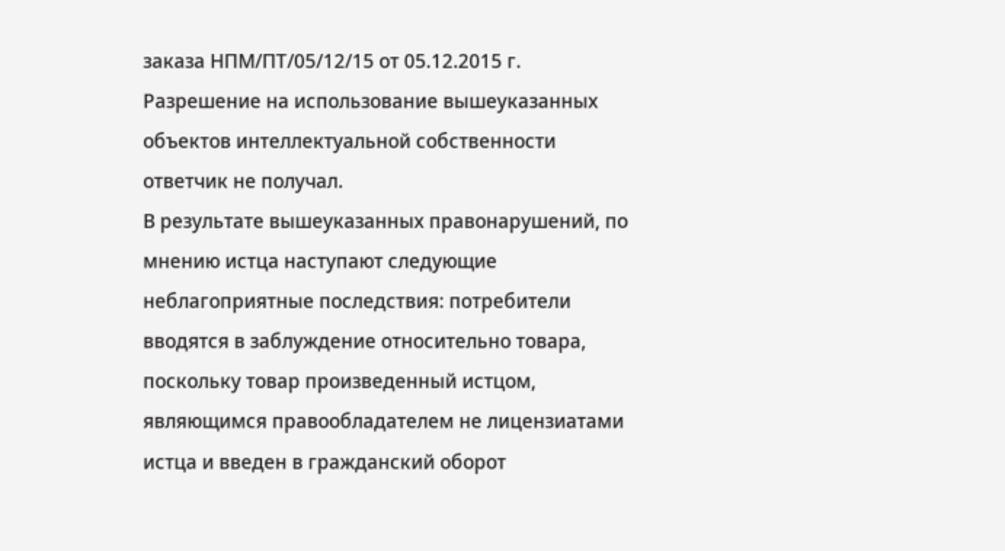заказа НПМ/ПТ/05/12/15 от 05.12.2015 г.
Разрешение на использование вышеуказанных объектов интеллектуальной собственности ответчик не получал.
В результате вышеуказанных правонарушений, по мнению истца наступают следующие неблагоприятные последствия: потребители вводятся в заблуждение относительно товара, поскольку товар произведенный истцом, являющимся правообладателем не лицензиатами истца и введен в гражданский оборот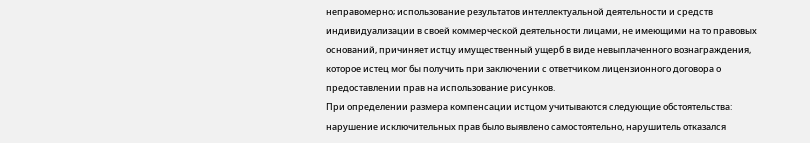неправомерно; использование результатов интеллектуальной деятельности и средств индивидуализации в своей коммерческой деятельности лицами, не имеющими на то правовых оснований, причиняет истцу имущественный ущерб в виде невыплаченного вознаграждения, которое истец мог бы получить при заключении с ответчиком лицензионного договора о предоставлении прав на использование рисунков.
При определении размера компенсации истцом учитываются следующие обстоятельства: нарушение исключительных прав было выявлено самостоятельно, нарушитель отказался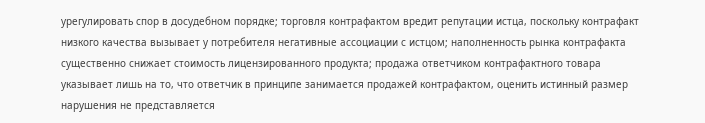урегулировать спор в досудебном порядке; торговля контрафактом вредит репутации истца, поскольку контрафакт низкого качества вызывает у потребителя негативные ассоциации с истцом; наполненность рынка контрафакта существенно снижает стоимость лицензированного продукта; продажа ответчиком контрафактного товара указывает лишь на то, что ответчик в принципе занимается продажей контрафактом, оценить истинный размер нарушения не представляется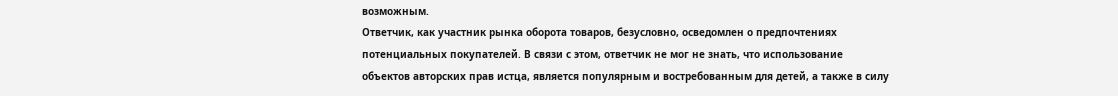возможным.
Ответчик, как участник рынка оборота товаров, безусловно, осведомлен о предпочтениях потенциальных покупателей. В связи с этом, ответчик не мог не знать, что использование объектов авторских прав истца, является популярным и востребованным для детей, а также в силу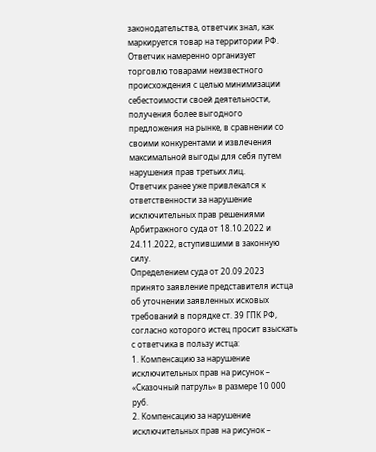законодательства, ответчик знал, как маркируется товар на территории РФ. Ответчик намеренно организует торговлю товарами неизвестного происхождения с целью минимизации себестоимости своей деятельности, получения более выгодного предложения на рынке, в сравнении со своими конкурентами и извлечения максимальной выгоды для себя путем нарушения прав третьих лиц.
Ответчик ранее уже привлекался к ответственности за нарушение исключительных прав решениями Арбитражного суда от 18.10.2022 и 24.11.2022, вступившими в законную силу.
Определением суда от 20.09.2023 принято заявление представителя истца об уточнении заявленных исковых требований в порядке ст. 39 ГПК РФ, согласно которого истец просит взыскать с ответчика в пользу истца:
1. Компенсацию за нарушение исключительных прав на рисунок – «Сказочный патруль» в размере 10 000 руб.
2. Компенсацию за нарушение исключительных прав на рисунок –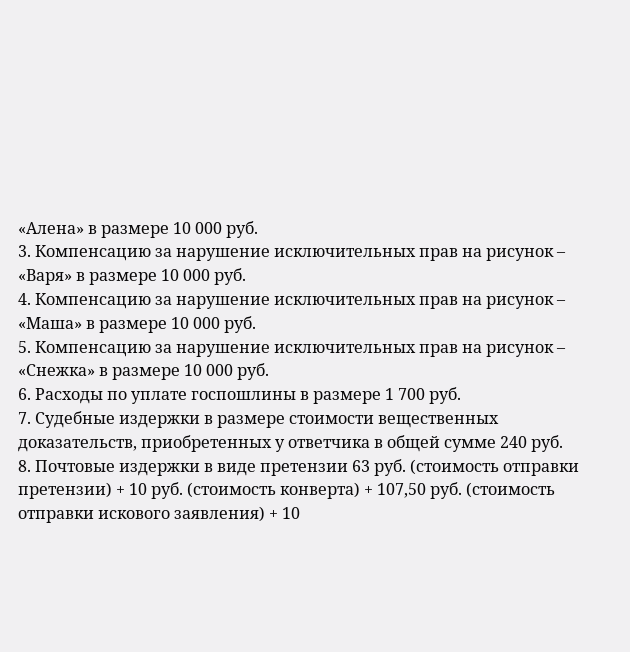«Алена» в размере 10 000 руб.
3. Компенсацию за нарушение исключительных прав на рисунок – «Варя» в размере 10 000 руб.
4. Компенсацию за нарушение исключительных прав на рисунок – «Маша» в размере 10 000 руб.
5. Компенсацию за нарушение исключительных прав на рисунок – «Снежка» в размере 10 000 руб.
6. Расходы по уплате госпошлины в размере 1 700 руб.
7. Судебные издержки в размере стоимости вещественных доказательств, приобретенных у ответчика в общей сумме 240 руб.
8. Почтовые издержки в виде претензии 63 руб. (стоимость отправки претензии) + 10 руб. (стоимость конверта) + 107,50 руб. (стоимость отправки искового заявления) + 10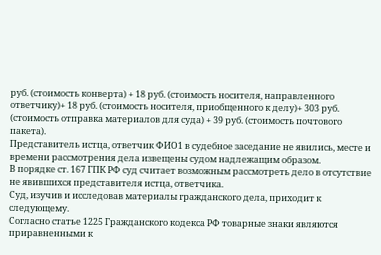руб. (стоимость конверта) + 18 руб. (стоимость носителя, направленного ответчику)+ 18 руб. (стоимость носителя, приобщенного к делу)+ 303 руб. (стоимость отправка материалов для суда) + 39 руб. (стоимость почтового пакета).
Представитель истца, ответчик ФИО1 в судебное заседание не явились, месте и времени рассмотрения дела извещены судом надлежащим образом.
В порядке ст. 167 ГПК РФ суд считает возможным рассмотреть дело в отсутствие не явившихся представителя истца, ответчика.
Суд, изучив и исследовав материалы гражданского дела, приходит к следующему.
Согласно статье 1225 Гражданского кодекса РФ товарные знаки являются приравненными к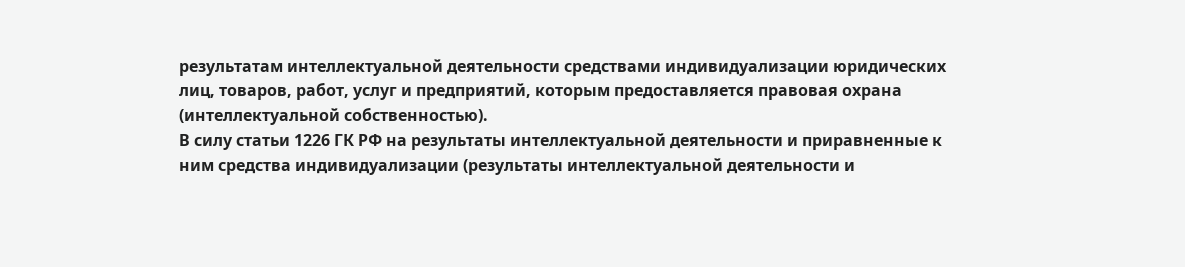результатам интеллектуальной деятельности средствами индивидуализации юридических лиц, товаров, работ, услуг и предприятий, которым предоставляется правовая охрана (интеллектуальной собственностью).
В силу статьи 1226 ГК РФ на результаты интеллектуальной деятельности и приравненные к ним средства индивидуализации (результаты интеллектуальной деятельности и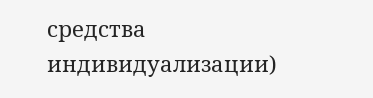средства индивидуализации)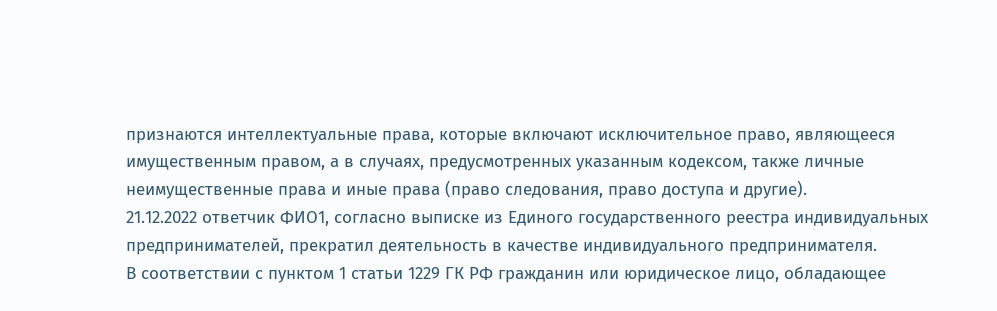признаются интеллектуальные права, которые включают исключительное право, являющееся имущественным правом, а в случаях, предусмотренных указанным кодексом, также личные неимущественные права и иные права (право следования, право доступа и другие).
21.12.2022 ответчик ФИО1, согласно выписке из Единого государственного реестра индивидуальных предпринимателей, прекратил деятельность в качестве индивидуального предпринимателя.
В соответствии с пунктом 1 статьи 1229 ГК РФ гражданин или юридическое лицо, обладающее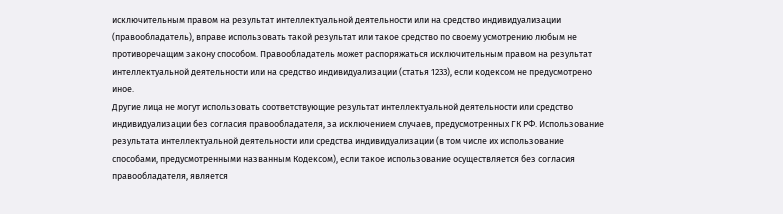исключительным правом на результат интеллектуальной деятельности или на средство индивидуализации (правообладатель), вправе использовать такой результат или такое средство по своему усмотрению любым не противоречащим закону способом. Правообладатель может распоряжаться исключительным правом на результат интеллектуальной деятельности или на средство индивидуализации (статья 1233), если кодексом не предусмотрено иное.
Другие лица не могут использовать соответствующие результат интеллектуальной деятельности или средство индивидуализации без согласия правообладателя, за исключением случаев, предусмотренных ГК РФ. Использование результата интеллектуальной деятельности или средства индивидуализации (в том числе их использование способами, предусмотренными названным Кодексом), если такое использование осуществляется без согласия правообладателя, является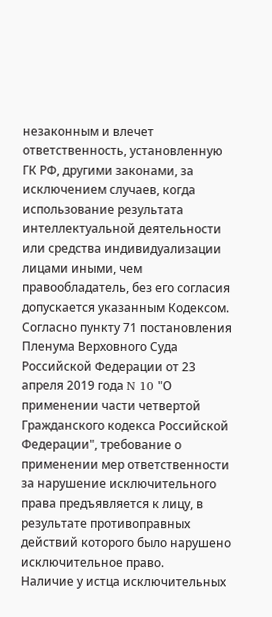незаконным и влечет ответственность, установленную ГК РФ, другими законами, за исключением случаев, когда использование результата интеллектуальной деятельности или средства индивидуализации лицами иными, чем правообладатель, без его согласия допускается указанным Кодексом.
Согласно пункту 71 постановления Пленума Верховного Суда Российской Федерации от 23 апреля 2019 года N 10 "О применении части четвертой Гражданского кодекса Российской Федерации", требование о применении мер ответственности за нарушение исключительного права предъявляется к лицу, в результате противоправных действий которого было нарушено исключительное право.
Наличие у истца исключительных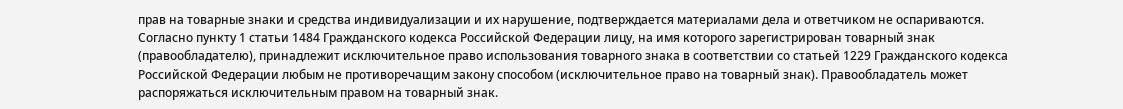прав на товарные знаки и средства индивидуализации и их нарушение, подтверждается материалами дела и ответчиком не оспариваются.
Согласно пункту 1 статьи 1484 Гражданского кодекса Российской Федерации лицу, на имя которого зарегистрирован товарный знак (правообладателю), принадлежит исключительное право использования товарного знака в соответствии со статьей 1229 Гражданского кодекса Российской Федерации любым не противоречащим закону способом (исключительное право на товарный знак). Правообладатель может распоряжаться исключительным правом на товарный знак.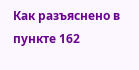Как разъяснено в пункте 162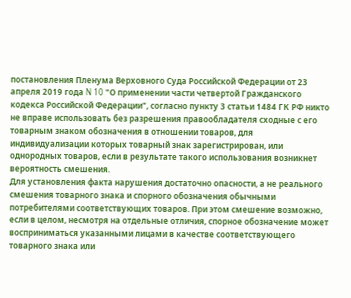постановления Пленума Верховного Суда Российской Федерации от 23 апреля 2019 года N 10 "О применении части четвертой Гражданского кодекса Российской Федерации", согласно пункту 3 статьи 1484 ГК РФ никто не вправе использовать без разрешения правообладателя сходные с его товарным знаком обозначения в отношении товаров, для индивидуализации которых товарный знак зарегистрирован, или однородных товаров, если в результате такого использования возникнет вероятность смешения.
Для установления факта нарушения достаточно опасности, а не реального смешения товарного знака и спорного обозначения обычными потребителями соответствующих товаров. При этом смешение возможно, если в целом, несмотря на отдельные отличия, спорное обозначение может восприниматься указанными лицами в качестве соответствующего товарного знака или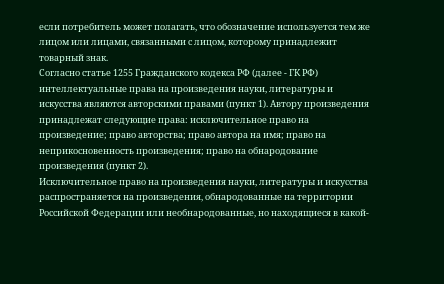если потребитель может полагать, что обозначение используется тем же лицом или лицами, связанными с лицом, которому принадлежит товарный знак.
Согласно статье 1255 Гражданского кодекса РФ (далее - ГК РФ) интеллектуальные права на произведения науки, литературы и искусства являются авторскими правами (пункт 1). Автору произведения принадлежат следующие права: исключительное право на произведение; право авторства; право автора на имя; право на неприкосновенность произведения; право на обнародование произведения (пункт 2).
Исключительное право на произведения науки, литературы и искусства распространяется на произведения, обнародованные на территории Российской Федерации или необнародованные, но находящиеся в какой-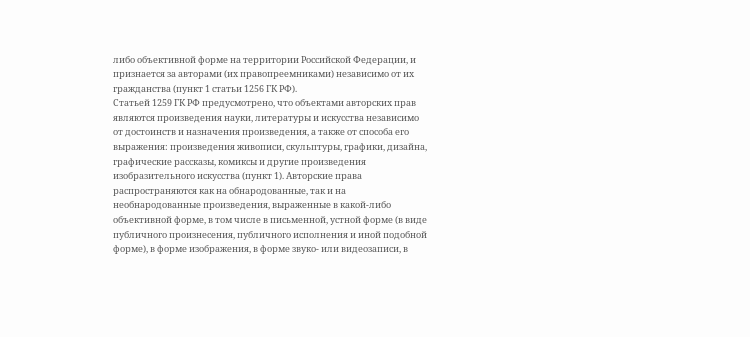либо объективной форме на территории Российской Федерации, и признается за авторами (их правопреемниками) независимо от их гражданства (пункт 1 статьи 1256 ГК РФ).
Статьей 1259 ГК РФ предусмотрено, что объектами авторских прав являются произведения науки, литературы и искусства независимо от достоинств и назначения произведения, а также от способа его выражения: произведения живописи, скульптуры, графики, дизайна, графические рассказы, комиксы и другие произведения изобразительного искусства (пункт 1). Авторские права распространяются как на обнародованные, так и на необнародованные произведения, выраженные в какой-либо объективной форме, в том числе в письменной, устной форме (в виде публичного произнесения, публичного исполнения и иной подобной форме), в форме изображения, в форме звуко- или видеозаписи, в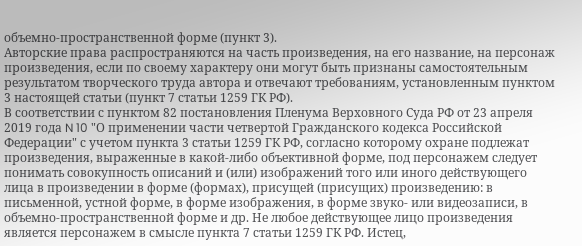объемно-пространственной форме (пункт 3).
Авторские права распространяются на часть произведения, на его название, на персонаж произведения, если по своему характеру они могут быть признаны самостоятельным результатом творческого труда автора и отвечают требованиям, установленным пунктом 3 настоящей статьи (пункт 7 статьи 1259 ГК РФ).
В соответствии с пунктом 82 постановления Пленума Верховного Суда РФ от 23 апреля 2019 года N 10 "О применении части четвертой Гражданского кодекса Российской Федерации" с учетом пункта 3 статьи 1259 ГК РФ, согласно которому охране подлежат произведения, выраженные в какой-либо объективной форме, под персонажем следует понимать совокупность описаний и (или) изображений того или иного действующего лица в произведении в форме (формах), присущей (присущих) произведению: в письменной, устной форме, в форме изображения, в форме звуко- или видеозаписи, в объемно-пространственной форме и др. Не любое действующее лицо произведения является персонажем в смысле пункта 7 статьи 1259 ГК РФ. Истец,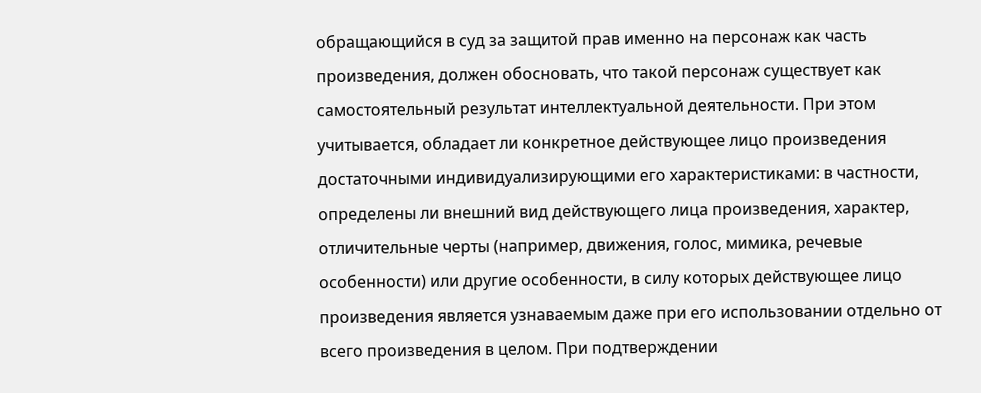обращающийся в суд за защитой прав именно на персонаж как часть произведения, должен обосновать, что такой персонаж существует как самостоятельный результат интеллектуальной деятельности. При этом учитывается, обладает ли конкретное действующее лицо произведения достаточными индивидуализирующими его характеристиками: в частности, определены ли внешний вид действующего лица произведения, характер, отличительные черты (например, движения, голос, мимика, речевые особенности) или другие особенности, в силу которых действующее лицо произведения является узнаваемым даже при его использовании отдельно от всего произведения в целом. При подтверждении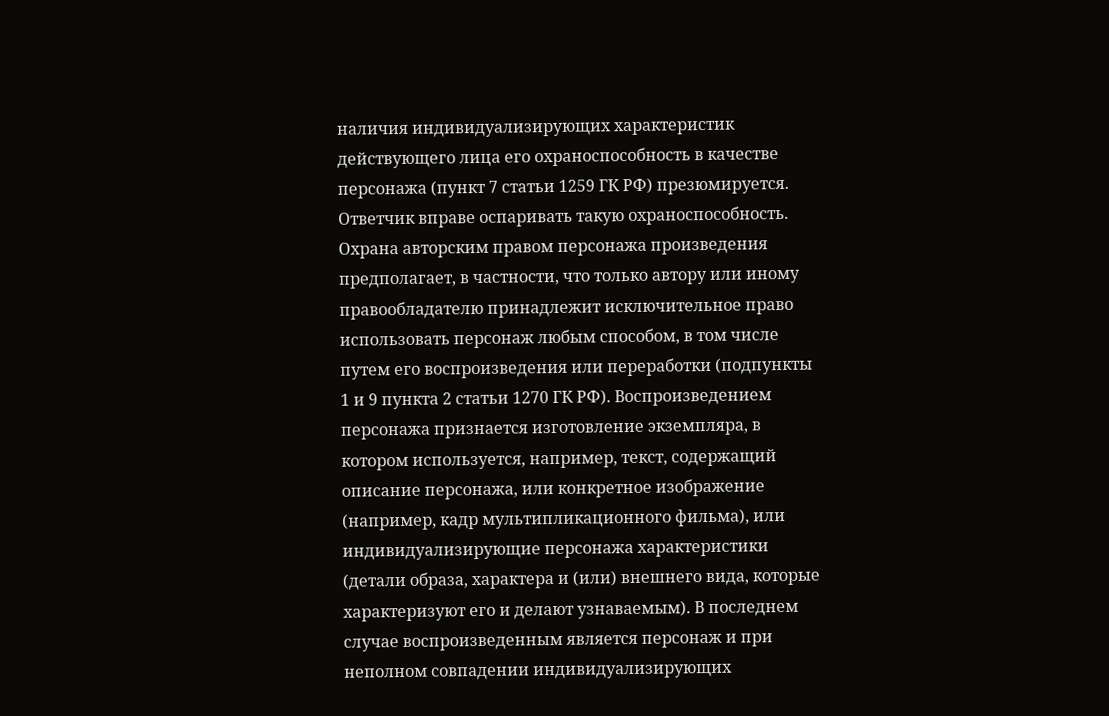наличия индивидуализирующих характеристик действующего лица его охраноспособность в качестве персонажа (пункт 7 статьи 1259 ГК РФ) презюмируется. Ответчик вправе оспаривать такую охраноспособность. Охрана авторским правом персонажа произведения предполагает, в частности, что только автору или иному правообладателю принадлежит исключительное право использовать персонаж любым способом, в том числе путем его воспроизведения или переработки (подпункты 1 и 9 пункта 2 статьи 1270 ГК РФ). Воспроизведением персонажа признается изготовление экземпляра, в котором используется, например, текст, содержащий описание персонажа, или конкретное изображение (например, кадр мультипликационного фильма), или индивидуализирующие персонажа характеристики (детали образа, характера и (или) внешнего вида, которые характеризуют его и делают узнаваемым). В последнем случае воспроизведенным является персонаж и при неполном совпадении индивидуализирующих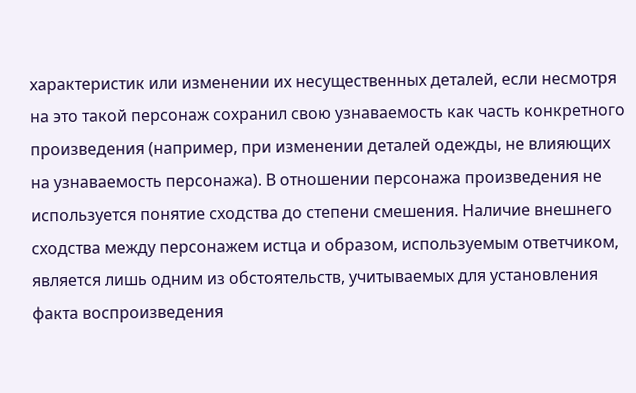характеристик или изменении их несущественных деталей, если несмотря на это такой персонаж сохранил свою узнаваемость как часть конкретного произведения (например, при изменении деталей одежды, не влияющих на узнаваемость персонажа). В отношении персонажа произведения не используется понятие сходства до степени смешения. Наличие внешнего сходства между персонажем истца и образом, используемым ответчиком, является лишь одним из обстоятельств, учитываемых для установления факта воспроизведения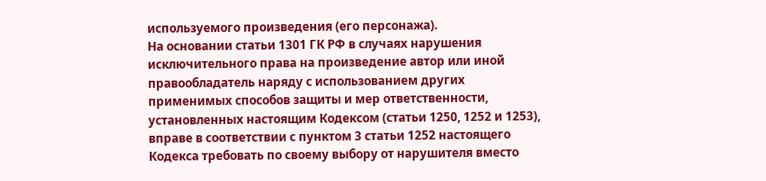используемого произведения (его персонажа).
На основании статьи 1301 ГК РФ в случаях нарушения исключительного права на произведение автор или иной правообладатель наряду с использованием других применимых способов защиты и мер ответственности, установленных настоящим Кодексом (статьи 1250, 1252 и 1253), вправе в соответствии с пунктом 3 статьи 1252 настоящего Кодекса требовать по своему выбору от нарушителя вместо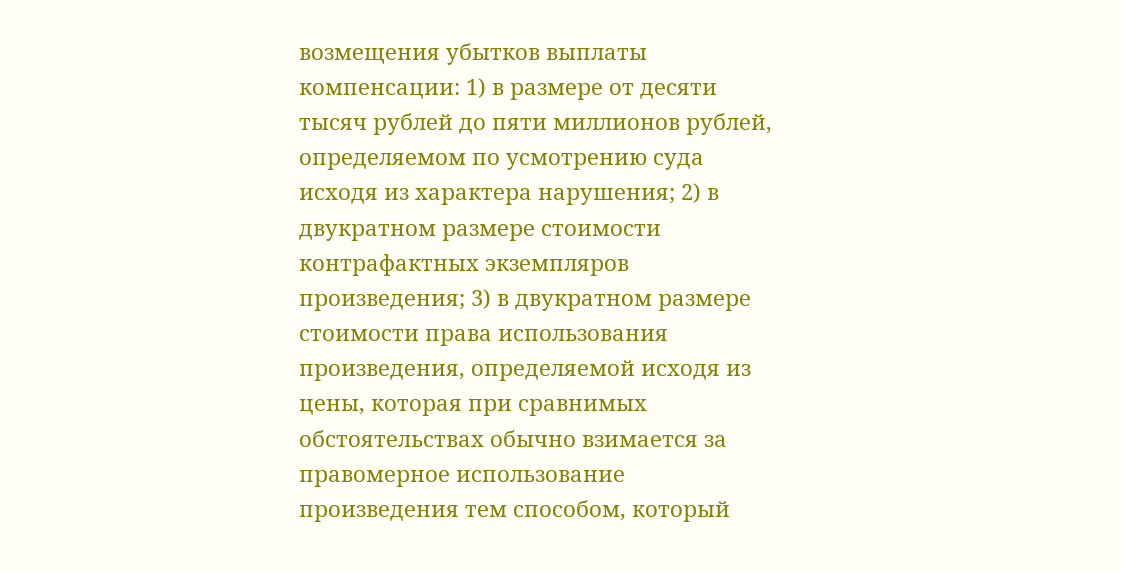возмещения убытков выплаты компенсации: 1) в размере от десяти тысяч рублей до пяти миллионов рублей, определяемом по усмотрению суда исходя из характера нарушения; 2) в двукратном размере стоимости контрафактных экземпляров произведения; 3) в двукратном размере стоимости права использования произведения, определяемой исходя из цены, которая при сравнимых обстоятельствах обычно взимается за правомерное использование произведения тем способом, который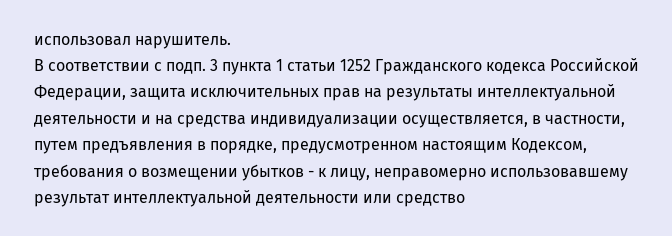использовал нарушитель.
В соответствии с подп. 3 пункта 1 статьи 1252 Гражданского кодекса Российской Федерации, защита исключительных прав на результаты интеллектуальной деятельности и на средства индивидуализации осуществляется, в частности, путем предъявления в порядке, предусмотренном настоящим Кодексом, требования о возмещении убытков - к лицу, неправомерно использовавшему результат интеллектуальной деятельности или средство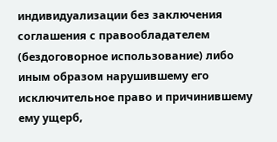индивидуализации без заключения соглашения с правообладателем (бездоговорное использование) либо иным образом нарушившему его исключительное право и причинившему ему ущерб,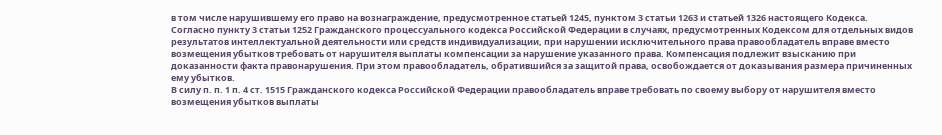в том числе нарушившему его право на вознаграждение, предусмотренное статьей 1245, пунктом 3 статьи 1263 и статьей 1326 настоящего Кодекса.
Согласно пункту 3 статьи 1252 Гражданского процессуального кодекса Российской Федерации в случаях, предусмотренных Кодексом для отдельных видов результатов интеллектуальной деятельности или средств индивидуализации, при нарушении исключительного права правообладатель вправе вместо возмещения убытков требовать от нарушителя выплаты компенсации за нарушение указанного права. Компенсация подлежит взысканию при доказанности факта правонарушения. При этом правообладатель, обратившийся за защитой права, освобождается от доказывания размера причиненных ему убытков.
В силу п. п. 1 п. 4 ст. 1515 Гражданского кодекса Российской Федерации правообладатель вправе требовать по своему выбору от нарушителя вместо возмещения убытков выплаты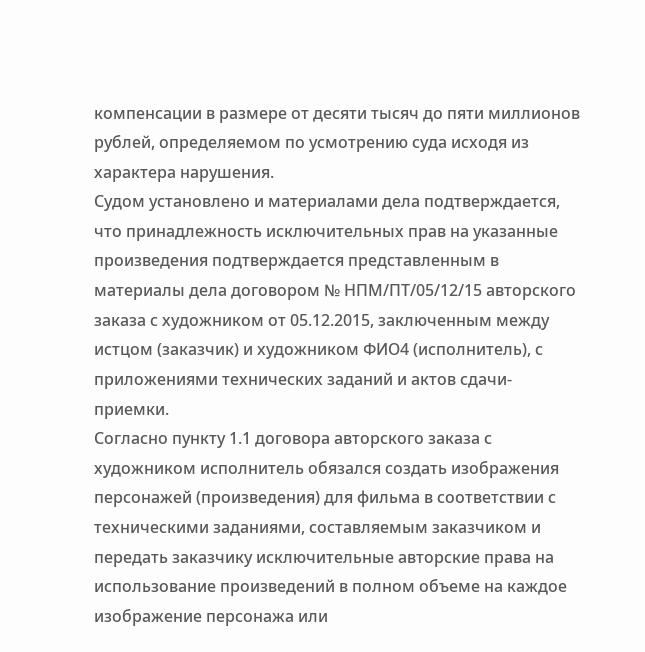компенсации в размере от десяти тысяч до пяти миллионов рублей, определяемом по усмотрению суда исходя из характера нарушения.
Судом установлено и материалами дела подтверждается, что принадлежность исключительных прав на указанные произведения подтверждается представленным в материалы дела договором № НПМ/ПТ/05/12/15 авторского заказа с художником от 05.12.2015, заключенным между истцом (заказчик) и художником ФИО4 (исполнитель), с приложениями технических заданий и актов сдачи-приемки.
Согласно пункту 1.1 договора авторского заказа с художником исполнитель обязался создать изображения персонажей (произведения) для фильма в соответствии с техническими заданиями, составляемым заказчиком и передать заказчику исключительные авторские права на использование произведений в полном объеме на каждое изображение персонажа или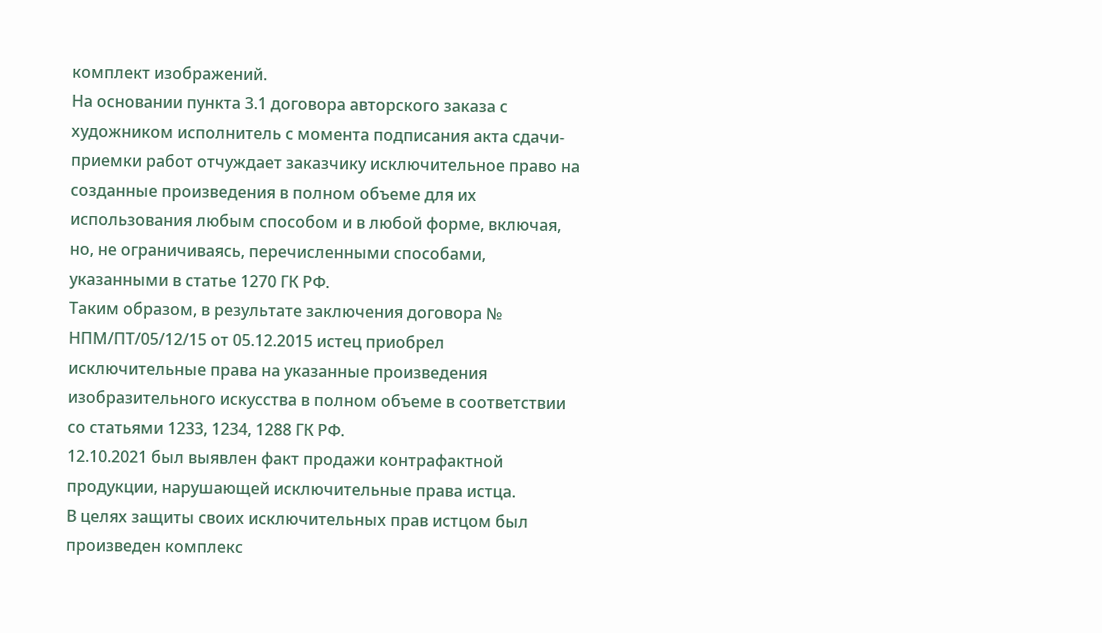комплект изображений.
На основании пункта 3.1 договора авторского заказа с художником исполнитель с момента подписания акта сдачи-приемки работ отчуждает заказчику исключительное право на созданные произведения в полном объеме для их использования любым способом и в любой форме, включая, но, не ограничиваясь, перечисленными способами, указанными в статье 1270 ГК РФ.
Таким образом, в результате заключения договора № НПМ/ПТ/05/12/15 от 05.12.2015 истец приобрел исключительные права на указанные произведения изобразительного искусства в полном объеме в соответствии со статьями 1233, 1234, 1288 ГК РФ.
12.10.2021 был выявлен факт продажи контрафактной продукции, нарушающей исключительные права истца.
В целях защиты своих исключительных прав истцом был произведен комплекс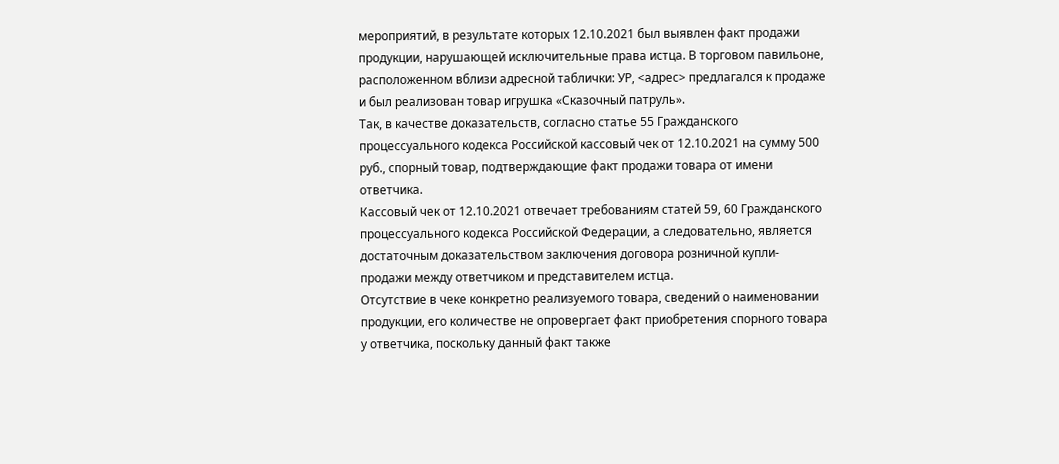мероприятий, в результате которых 12.10.2021 был выявлен факт продажи продукции, нарушающей исключительные права истца. В торговом павильоне, расположенном вблизи адресной таблички: УР, <адрес> предлагался к продаже и был реализован товар игрушка «Сказочный патруль».
Так, в качестве доказательств, согласно статье 55 Гражданского процессуального кодекса Российской кассовый чек от 12.10.2021 на сумму 500 руб., спорный товар, подтверждающие факт продажи товара от имени ответчика.
Кассовый чек от 12.10.2021 отвечает требованиям статей 59, 60 Гражданского процессуального кодекса Российской Федерации, а следовательно, является достаточным доказательством заключения договора розничной купли-продажи между ответчиком и представителем истца.
Отсутствие в чеке конкретно реализуемого товара, сведений о наименовании продукции, его количестве не опровергает факт приобретения спорного товара у ответчика, поскольку данный факт также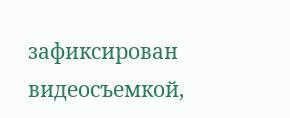зафиксирован видеосъемкой,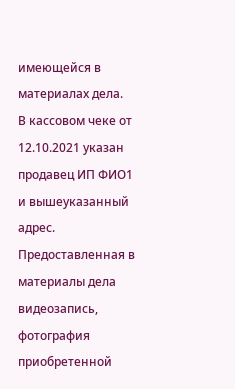имеющейся в материалах дела.
В кассовом чеке от 12.10.2021 указан продавец ИП ФИО1 и вышеуказанный адрес.
Предоставленная в материалы дела видеозапись, фотография приобретенной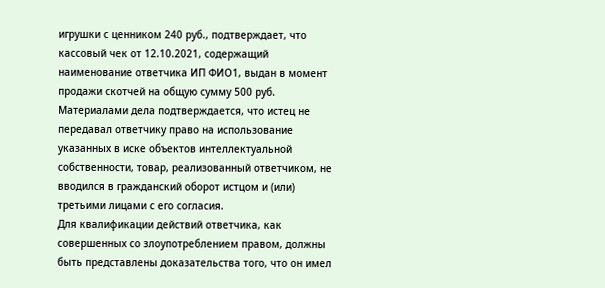игрушки с ценником 240 руб., подтверждает, что кассовый чек от 12.10.2021, содержащий наименование ответчика ИП ФИО1, выдан в момент продажи скотчей на общую сумму 500 руб.
Материалами дела подтверждается, что истец не передавал ответчику право на использование указанных в иске объектов интеллектуальной собственности, товар, реализованный ответчиком, не вводился в гражданский оборот истцом и (или) третьими лицами с его согласия.
Для квалификации действий ответчика, как совершенных со злоупотреблением правом, должны быть представлены доказательства того, что он имел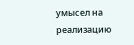умысел на реализацию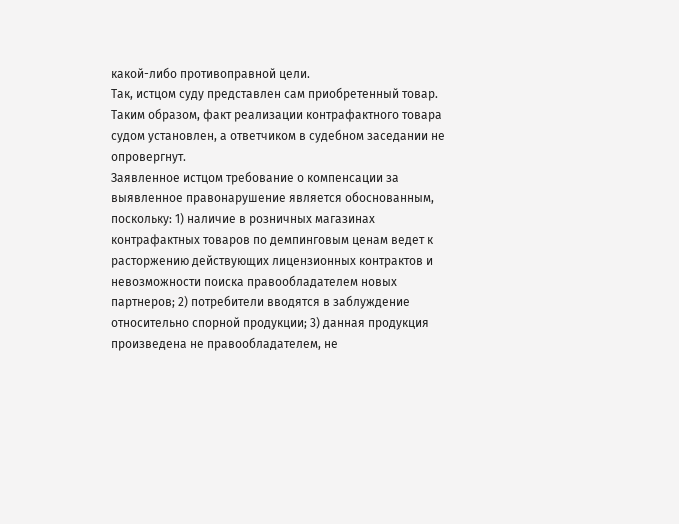какой-либо противоправной цели.
Так, истцом суду представлен сам приобретенный товар.
Таким образом, факт реализации контрафактного товара судом установлен, а ответчиком в судебном заседании не опровергнут.
Заявленное истцом требование о компенсации за выявленное правонарушение является обоснованным, поскольку: 1) наличие в розничных магазинах контрафактных товаров по демпинговым ценам ведет к расторжению действующих лицензионных контрактов и невозможности поиска правообладателем новых партнеров; 2) потребители вводятся в заблуждение относительно спорной продукции; 3) данная продукция произведена не правообладателем, не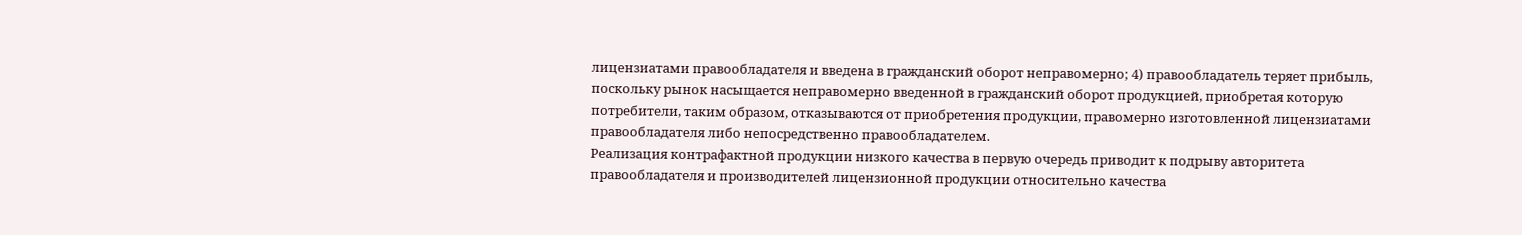лицензиатами правообладателя и введена в гражданский оборот неправомерно; 4) правообладатель теряет прибыль, поскольку рынок насыщается неправомерно введенной в гражданский оборот продукцией, приобретая которую потребители, таким образом, отказываются от приобретения продукции, правомерно изготовленной лицензиатами правообладателя либо непосредственно правообладателем.
Реализация контрафактной продукции низкого качества в первую очередь приводит к подрыву авторитета правообладателя и производителей лицензионной продукции относительно качества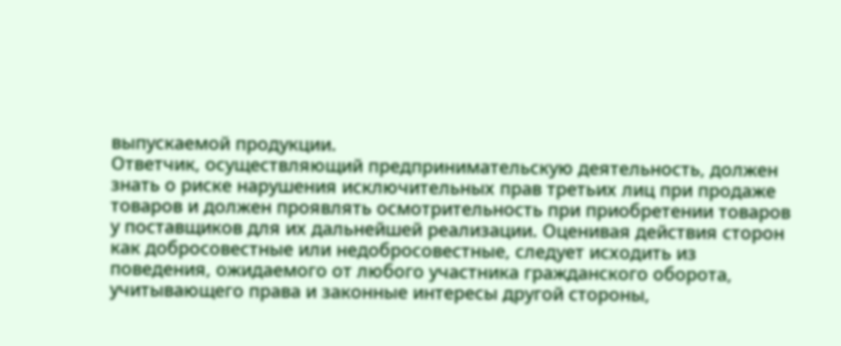выпускаемой продукции.
Ответчик, осуществляющий предпринимательскую деятельность, должен знать о риске нарушения исключительных прав третьих лиц при продаже товаров и должен проявлять осмотрительность при приобретении товаров у поставщиков для их дальнейшей реализации. Оценивая действия сторон как добросовестные или недобросовестные, следует исходить из поведения, ожидаемого от любого участника гражданского оборота, учитывающего права и законные интересы другой стороны,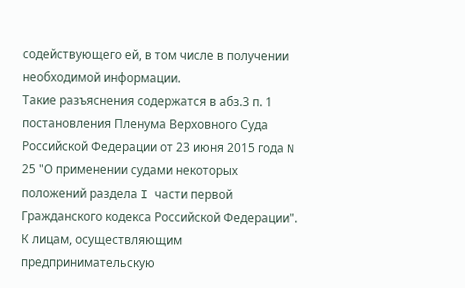содействующего ей, в том числе в получении необходимой информации.
Такие разъяснения содержатся в абз.3 п. 1 постановления Пленума Верховного Суда Российской Федерации от 23 июня 2015 года N 25 "О применении судами некоторых положений раздела I части первой Гражданского кодекса Российской Федерации". К лицам, осуществляющим предпринимательскую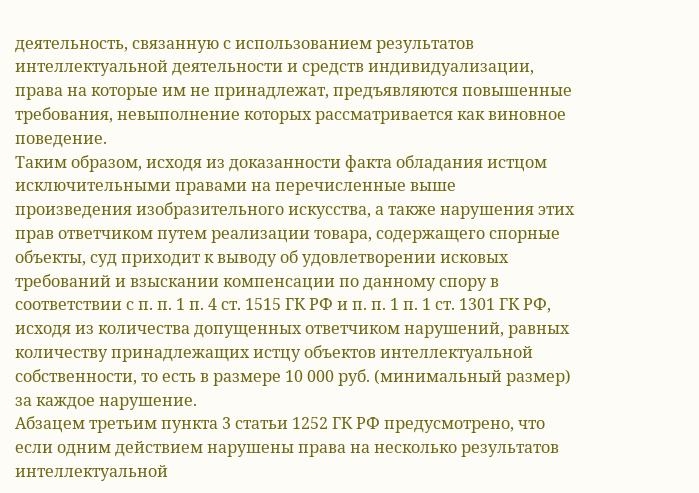деятельность, связанную с использованием результатов интеллектуальной деятельности и средств индивидуализации, права на которые им не принадлежат, предъявляются повышенные требования, невыполнение которых рассматривается как виновное поведение.
Таким образом, исходя из доказанности факта обладания истцом исключительными правами на перечисленные выше произведения изобразительного искусства, а также нарушения этих прав ответчиком путем реализации товара, содержащего спорные объекты, суд приходит к выводу об удовлетворении исковых требований и взыскании компенсации по данному спору в соответствии с п. п. 1 п. 4 ст. 1515 ГК РФ и п. п. 1 п. 1 ст. 1301 ГК РФ, исходя из количества допущенных ответчиком нарушений, равных количеству принадлежащих истцу объектов интеллектуальной собственности, то есть в размере 10 000 руб. (минимальный размер) за каждое нарушение.
Абзацем третьим пункта 3 статьи 1252 ГК РФ предусмотрено, что если одним действием нарушены права на несколько результатов интеллектуальной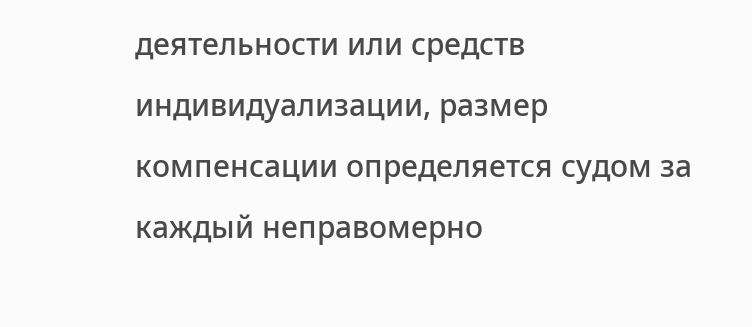деятельности или средств индивидуализации, размер компенсации определяется судом за каждый неправомерно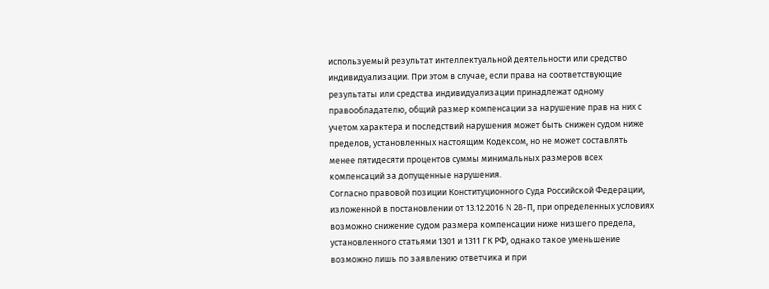используемый результат интеллектуальной деятельности или средство индивидуализации. При этом в случае, если права на соответствующие результаты или средства индивидуализации принадлежат одному правообладателю, общий размер компенсации за нарушение прав на них с учетом характера и последствий нарушения может быть снижен судом ниже пределов, установленных настоящим Кодексом, но не может составлять менее пятидесяти процентов суммы минимальных размеров всех компенсаций за допущенные нарушения.
Согласно правовой позиции Конституционного Суда Российской Федерации, изложенной в постановлении от 13.12.2016 N 28-П, при определенных условиях возможно снижение судом размера компенсации ниже низшего предела, установленного статьями 1301 и 1311 ГК РФ, однако такое уменьшение возможно лишь по заявлению ответчика и при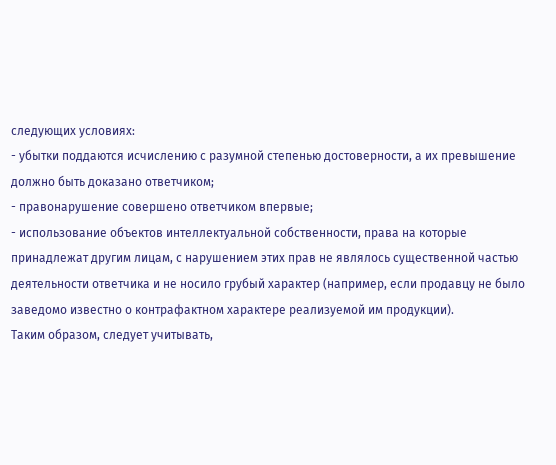следующих условиях:
- убытки поддаются исчислению с разумной степенью достоверности, а их превышение должно быть доказано ответчиком;
- правонарушение совершено ответчиком впервые;
- использование объектов интеллектуальной собственности, права на которые принадлежат другим лицам, с нарушением этих прав не являлось существенной частью деятельности ответчика и не носило грубый характер (например, если продавцу не было заведомо известно о контрафактном характере реализуемой им продукции).
Таким образом, следует учитывать,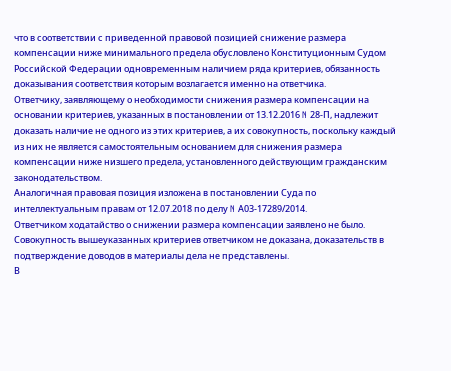что в соответствии с приведенной правовой позицией снижение размера компенсации ниже минимального предела обусловлено Конституционным Судом Российской Федерации одновременным наличием ряда критериев, обязанность доказывания соответствия которым возлагается именно на ответчика.
Ответчику, заявляющему о необходимости снижения размера компенсации на основании критериев, указанных в постановлении от 13.12.2016 N 28-П, надлежит доказать наличие не одного из этих критериев, а их совокупность, поскольку каждый из них не является самостоятельным основанием для снижения размера компенсации ниже низшего предела, установленного действующим гражданским законодательством.
Аналогичная правовая позиция изложена в постановлении Суда по интеллектуальным правам от 12.07.2018 по делу N А03-17289/2014.
Ответчиком ходатайство о снижении размера компенсации заявлено не было.
Совокупность вышеуказанных критериев ответчиком не доказана, доказательств в подтверждение доводов в материалы дела не представлены.
В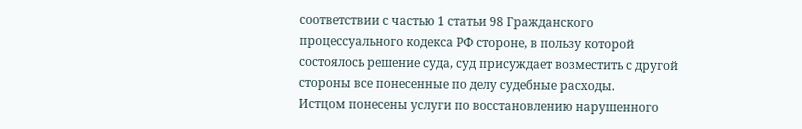соответствии с частью 1 статьи 98 Гражданского процессуального кодекса РФ стороне, в пользу которой состоялось решение суда, суд присуждает возместить с другой стороны все понесенные по делу судебные расходы.
Истцом понесены услуги по восстановлению нарушенного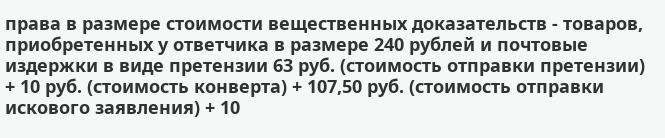права в размере стоимости вещественных доказательств - товаров, приобретенных у ответчика в размере 240 рублей и почтовые издержки в виде претензии 63 руб. (стоимость отправки претензии) + 10 руб. (стоимость конверта) + 107,50 руб. (стоимость отправки искового заявления) + 10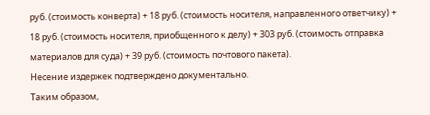руб. (стоимость конверта) + 18 руб. (стоимость носителя, направленного ответчику) + 18 руб. (стоимость носителя, приобщенного к делу) + 303 руб. (стоимость отправка материалов для суда) + 39 руб. (стоимость почтового пакета).
Несение издержек подтверждено документально.
Таким образом,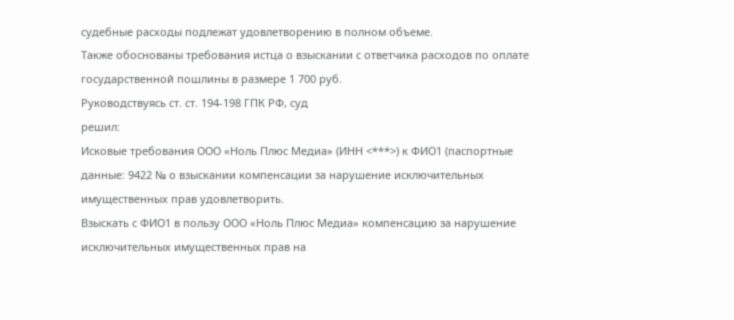судебные расходы подлежат удовлетворению в полном объеме.
Также обоснованы требования истца о взыскании с ответчика расходов по оплате государственной пошлины в размере 1 700 руб.
Руководствуясь ст. ст. 194-198 ГПК РФ, суд
решил:
Исковые требования ООО «Ноль Плюс Медиа» (ИНН <***>) к ФИО1 (паспортные данные: 9422 № о взыскании компенсации за нарушение исключительных имущественных прав удовлетворить.
Взыскать с ФИО1 в пользу ООО «Ноль Плюс Медиа» компенсацию за нарушение исключительных имущественных прав на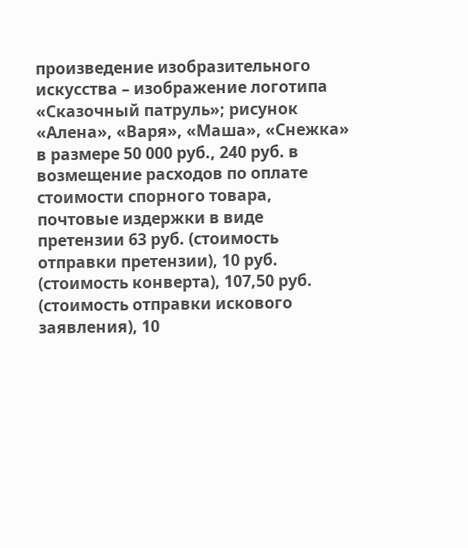произведение изобразительного искусства – изображение логотипа «Сказочный патруль»; рисунок «Алена», «Варя», «Маша», «Снежка» в размере 50 000 руб., 240 руб. в возмещение расходов по оплате стоимости спорного товара, почтовые издержки в виде претензии 63 руб. (стоимость отправки претензии), 10 руб. (стоимость конверта), 107,50 руб. (стоимость отправки искового заявления), 10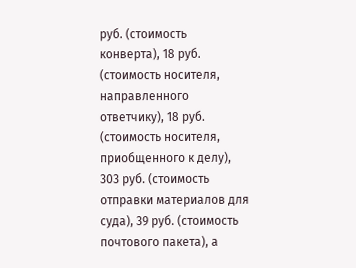руб. (стоимость конверта), 18 руб. (стоимость носителя, направленного ответчику), 18 руб. (стоимость носителя, приобщенного к делу), 303 руб. (стоимость отправки материалов для суда), 39 руб. (стоимость почтового пакета), а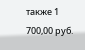также 1 700,00 руб.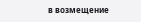в возмещение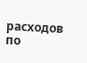расходов по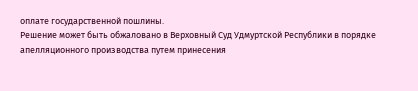оплате государственной пошлины.
Решение может быть обжаловано в Верховный Суд Удмуртской Республики в порядке апелляционного производства путем принесения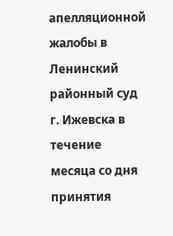апелляционной жалобы в Ленинский районный суд г. Ижевска в течение месяца со дня принятия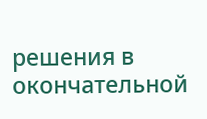решения в окончательной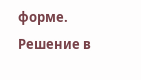форме.
Решение в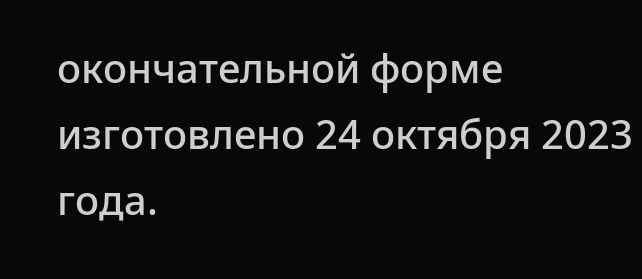окончательной форме изготовлено 24 октября 2023 года.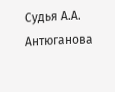Судья А.А. Антюганова